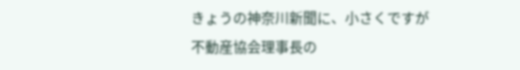きょうの神奈川新聞に、小さくですが
不動産協会理事長の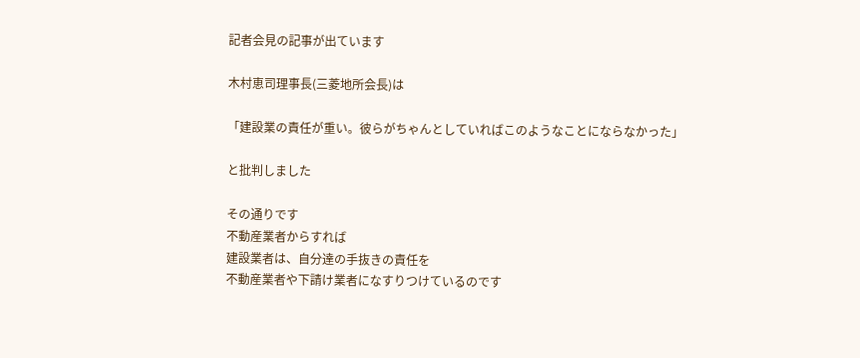記者会見の記事が出ています

木村恵司理事長(三菱地所会長)は

「建設業の責任が重い。彼らがちゃんとしていればこのようなことにならなかった」

と批判しました

その通りです
不動産業者からすれば
建設業者は、自分達の手抜きの責任を
不動産業者や下請け業者になすりつけているのです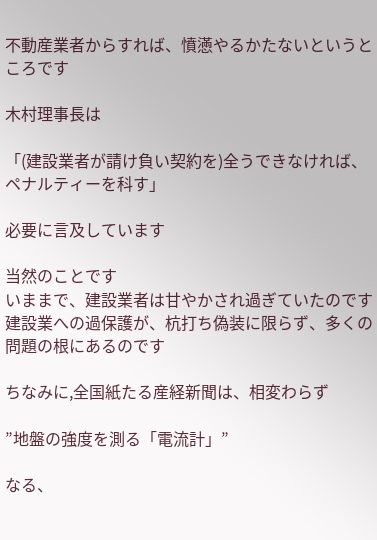不動産業者からすれば、憤懣やるかたないというところです

木村理事長は

「(建設業者が請け負い契約を)全うできなければ、ペナルティーを科す」

必要に言及しています

当然のことです
いままで、建設業者は甘やかされ過ぎていたのです
建設業への過保護が、杭打ち偽装に限らず、多くの問題の根にあるのです

ちなみに,全国紙たる産経新聞は、相変わらず

”地盤の強度を測る「電流計」”

なる、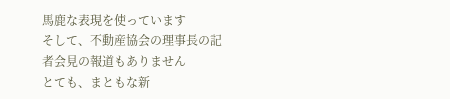馬鹿な表現を使っています
そして、不動産協会の理事長の記者会見の報道もありません
とても、まともな新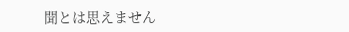聞とは思えません